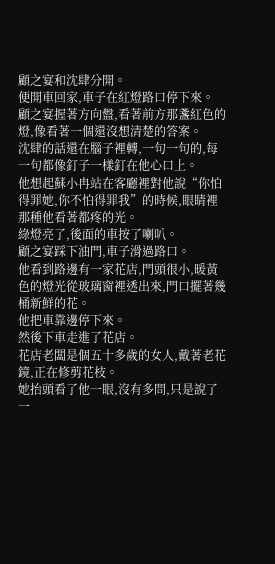顧之宴和沈肆分開。
便開車回家,車子在紅燈路口停下來。
顧之宴握著方向盤,看著前方那盞紅色的燈,像看著一個還沒想清楚的答案。
沈肆的話還在腦子裡轉,一句一句的,每一句都像釘子一樣釘在他心口上。
他想起蘇小冉站在客廳裡對他說“你怕得罪她,你不怕得罪我”的時候,眼睛裡那種他看著都疼的光。
綠燈亮了,後面的車按了喇叭。
顧之宴踩下油門,車子滑過路口。
他看到路邊有一家花店,門頭很小,暖黃色的燈光從玻璃窗裡透出來,門口擺著幾桶新鮮的花。
他把車靠邊停下來。
然後下車走進了花店。
花店老闆是個五十多歲的女人,戴著老花鏡,正在修剪花枝。
她抬頭看了他一眼,沒有多問,只是說了一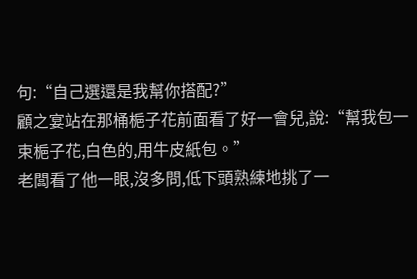句:“自己選還是我幫你搭配?”
顧之宴站在那桶梔子花前面看了好一會兒,說:“幫我包一束梔子花,白色的,用牛皮紙包。”
老闆看了他一眼,沒多問,低下頭熟練地挑了一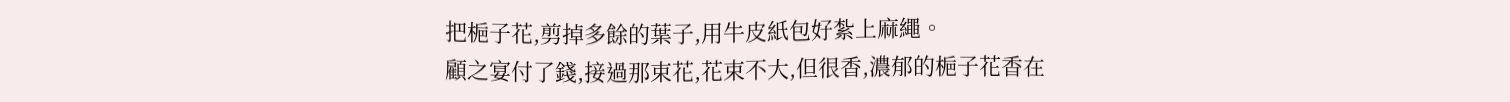把梔子花,剪掉多餘的葉子,用牛皮紙包好紮上麻繩。
顧之宴付了錢,接過那束花,花束不大,但很香,濃郁的梔子花香在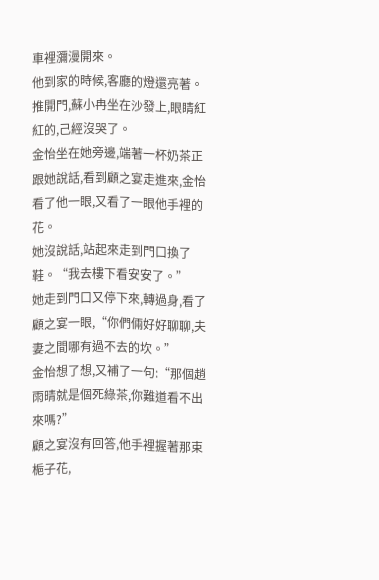車裡瀰漫開來。
他到家的時候,客廳的燈還亮著。
推開門,蘇小冉坐在沙發上,眼睛紅紅的,己經沒哭了。
金怡坐在她旁邊,端著一杯奶茶正跟她說話,看到顧之宴走進來,金怡看了他一眼,又看了一眼他手裡的花。
她沒說話,站起來走到門口換了鞋。“我去樓下看安安了。”
她走到門口又停下來,轉過身,看了顧之宴一眼,“你們倆好好聊聊,夫妻之間哪有過不去的坎。”
金怡想了想,又補了一句:“那個趙雨晴就是個死綠茶,你難道看不出來嗎?”
顧之宴沒有回答,他手裡握著那束梔子花,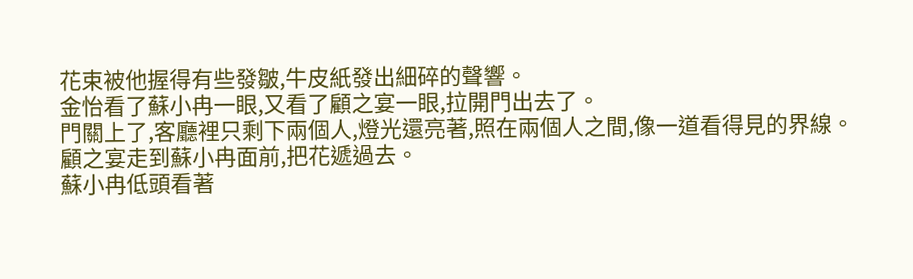花束被他握得有些發皺,牛皮紙發出細碎的聲響。
金怡看了蘇小冉一眼,又看了顧之宴一眼,拉開門出去了。
門關上了,客廳裡只剩下兩個人,燈光還亮著,照在兩個人之間,像一道看得見的界線。
顧之宴走到蘇小冉面前,把花遞過去。
蘇小冉低頭看著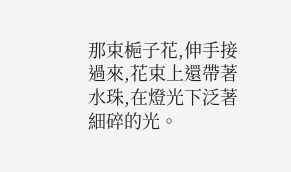那束梔子花,伸手接過來,花束上還帶著水珠,在燈光下泛著細碎的光。